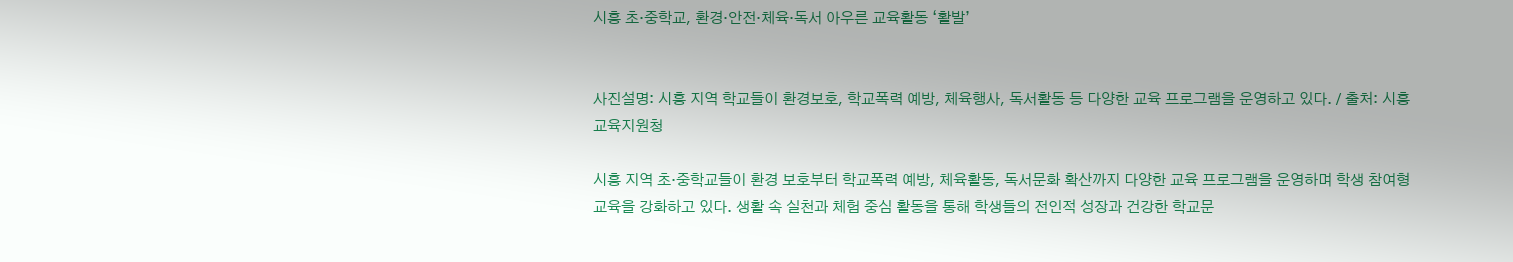시흥 초·중학교, 환경·안전·체육·독서 아우른 교육활동 ‘활발’


사진설명: 시흥 지역 학교들이 환경보호, 학교폭력 예방, 체육행사, 독서활동 등 다양한 교육 프로그램을 운영하고 있다. / 출처: 시흥교육지원청

시흥 지역 초·중학교들이 환경 보호부터 학교폭력 예방, 체육활동, 독서문화 확산까지 다양한 교육 프로그램을 운영하며 학생 참여형 교육을 강화하고 있다. 생활 속 실천과 체험 중심 활동을 통해 학생들의 전인적 성장과 건강한 학교문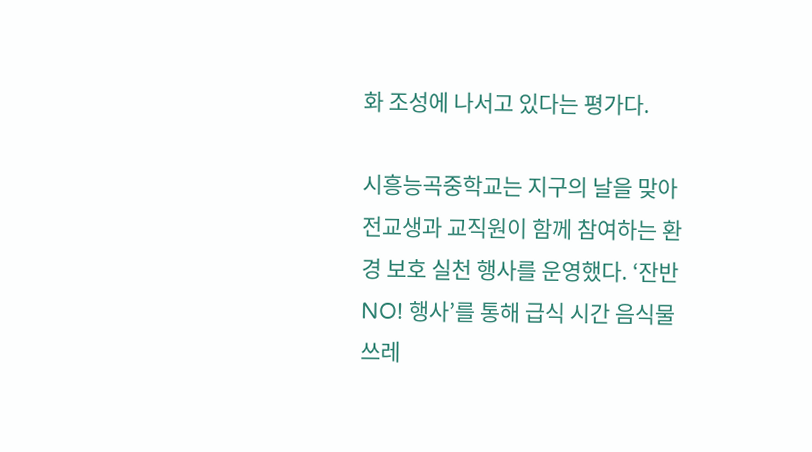화 조성에 나서고 있다는 평가다.

시흥능곡중학교는 지구의 날을 맞아 전교생과 교직원이 함께 참여하는 환경 보호 실천 행사를 운영했다. ‘잔반 NO! 행사’를 통해 급식 시간 음식물 쓰레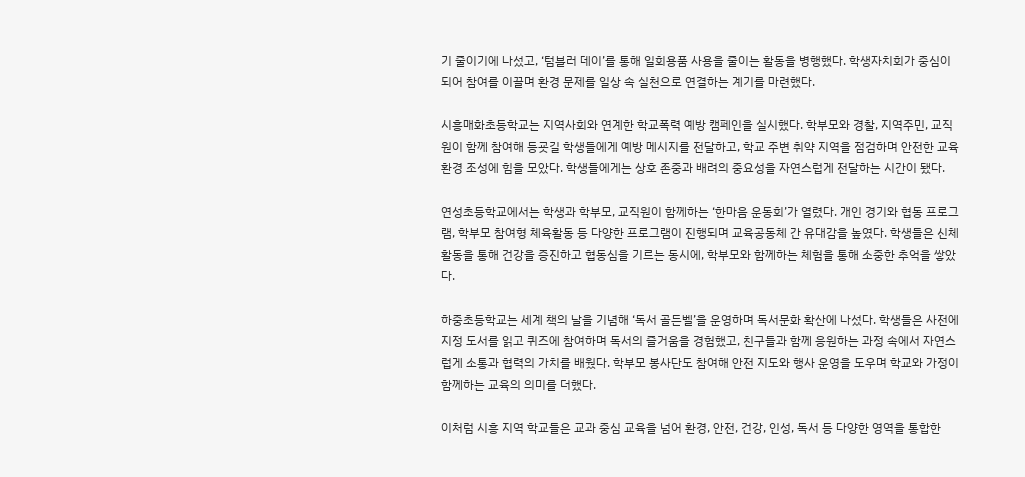기 줄이기에 나섰고, ‘텀블러 데이’를 통해 일회용품 사용을 줄이는 활동을 병행했다. 학생자치회가 중심이 되어 참여를 이끌며 환경 문제를 일상 속 실천으로 연결하는 계기를 마련했다.

시흥매화초등학교는 지역사회와 연계한 학교폭력 예방 캠페인을 실시했다. 학부모와 경찰, 지역주민, 교직원이 함께 참여해 등굣길 학생들에게 예방 메시지를 전달하고, 학교 주변 취약 지역을 점검하며 안전한 교육환경 조성에 힘을 모았다. 학생들에게는 상호 존중과 배려의 중요성을 자연스럽게 전달하는 시간이 됐다.

연성초등학교에서는 학생과 학부모, 교직원이 함께하는 ‘한마음 운동회’가 열렸다. 개인 경기와 협동 프로그램, 학부모 참여형 체육활동 등 다양한 프로그램이 진행되며 교육공동체 간 유대감을 높였다. 학생들은 신체활동을 통해 건강을 증진하고 협동심을 기르는 동시에, 학부모와 함께하는 체험을 통해 소중한 추억을 쌓았다.

하중초등학교는 세계 책의 날을 기념해 ‘독서 골든벨’을 운영하며 독서문화 확산에 나섰다. 학생들은 사전에 지정 도서를 읽고 퀴즈에 참여하며 독서의 즐거움을 경험했고, 친구들과 함께 응원하는 과정 속에서 자연스럽게 소통과 협력의 가치를 배웠다. 학부모 봉사단도 참여해 안전 지도와 행사 운영을 도우며 학교와 가정이 함께하는 교육의 의미를 더했다.

이처럼 시흥 지역 학교들은 교과 중심 교육을 넘어 환경, 안전, 건강, 인성, 독서 등 다양한 영역을 통합한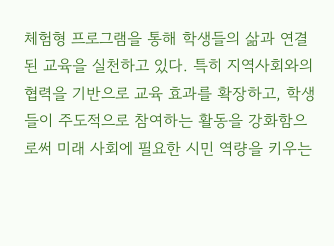체험형 프로그램을 통해 학생들의 삶과 연결된 교육을 실천하고 있다. 특히 지역사회와의 협력을 기반으로 교육 효과를 확장하고, 학생들이 주도적으로 참여하는 활동을 강화함으로써 미래 사회에 필요한 시민 역량을 키우는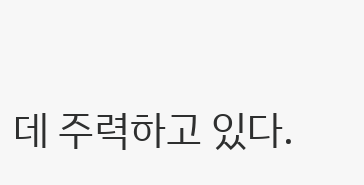데 주력하고 있다.